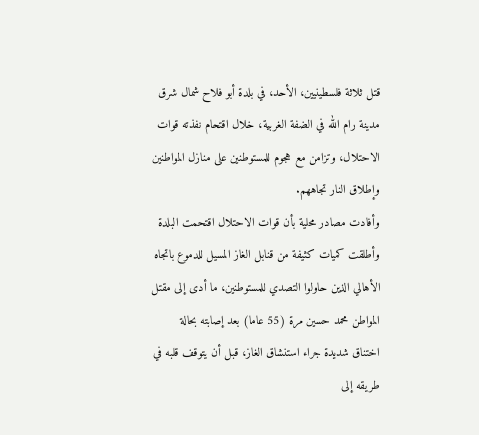قتل ثلاثة فلسطينيين، الأحد، في بلدة أبو فلاح شمال شرق مدينة رام الله في الضفة الغربية، خلال اقتحام نفذته قوات الاحتلال، وتزامن مع هجوم للمستوطنين على منازل المواطنين وإطلاق النار تجاههم.
وأفادت مصادر محلية بأن قوات الاحتلال اقتحمت البلدة وأطلقت كميات كثيفة من قنابل الغاز المسيل للدموع باتجاه الأهالي الذين حاولوا التصدي للمستوطنين، ما أدى إلى مقتل المواطن محمد حسين مرة (55 عاما) بعد إصابته بحالة اختناق شديدة جراء استنشاق الغاز، قبل أن يتوقف قلبه في طريقه إلى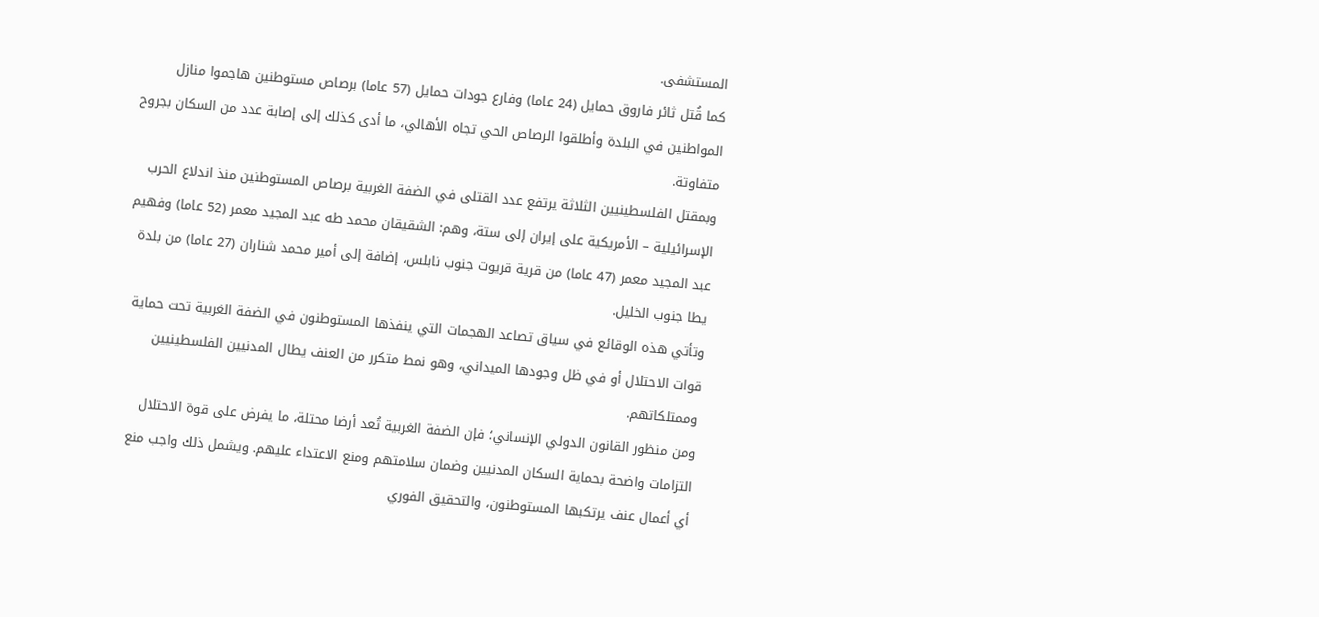المستشفى.
كما قُتل ثائر فاروق حمايل (24 عاما) وفارع جودات حمايل (57 عاما) برصاص مستوطنين هاجموا منازل المواطنين في البلدة وأطلقوا الرصاص الحي تجاه الأهالي، ما أدى كذلك إلى إصابة عدد من السكان بجروح متفاوتة.
وبمقتل الفلسطينيين الثلاثة يرتفع عدد القتلى في الضفة الغربية برصاص المستوطنين منذ اندلاع الحرب الإسرائيلية – الأمريكية على إيران إلى ستة، وهم: الشقيقان محمد طه عبد المجيد معمر (52 عاما) وفهيم عبد المجيد معمر (47 عاما) من قرية قريوت جنوب نابلس، إضافة إلى أمير محمد شناران (27 عاما) من بلدة يطا جنوب الخليل.
وتأتي هذه الوقائع في سياق تصاعد الهجمات التي ينفذها المستوطنون في الضفة الغربية تحت حماية قوات الاحتلال أو في ظل وجودها الميداني، وهو نمط متكرر من العنف يطال المدنيين الفلسطينيين وممتلكاتهم.
ومن منظور القانون الدولي الإنساني؛ فإن الضفة الغربية تُعد أرضا محتلة، ما يفرض على قوة الاحتلال التزامات واضحة بحماية السكان المدنيين وضمان سلامتهم ومنع الاعتداء عليهم. ويشمل ذلك واجب منع أي أعمال عنف يرتكبها المستوطنون، والتحقيق الفوري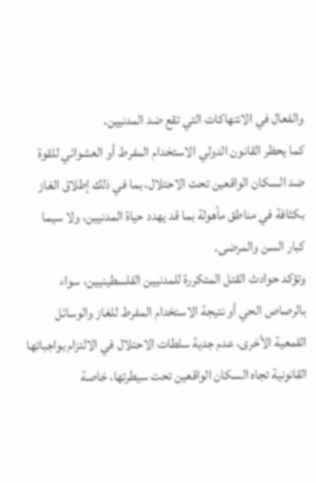والفعال في الانتهاكات التي تقع ضد المدنيين.
كما يحظر القانون الدولي الاستخدام المفرط أو العشوائي للقوة ضد السكان الواقعين تحت الاحتلال، بما في ذلك إطلاق الغاز بكثافة في مناطق مأهولة بما قد يهدد حياة المدنيين، ولا سيما كبار السن والمرضى.
وتؤكد حوادث القتل المتكررة للمدنيين الفلسطينيين، سواء بالرصاص الحي أو نتيجة الاستخدام المفرط للغاز والوسائل القمعية الأخرى، عدم جدية سلطات الاحتلال في الالتزام بواجباتها القانونية تجاه السكان الواقعين تحت سيطرتها، خاصة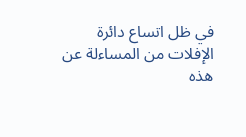في ظل اتساع دائرة الإفلات من المساءلة عن هذه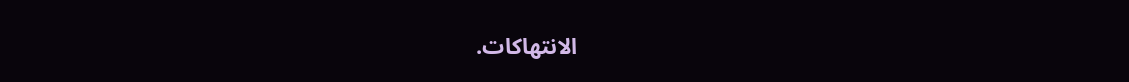الانتهاكات.